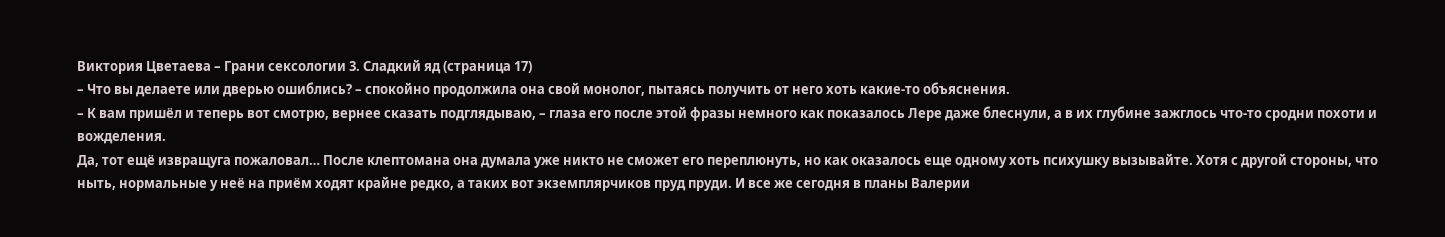Виктория Цветаева – Грани сексологии 3. Сладкий яд (страница 17)
– Что вы делаете или дверью ошиблись? – спокойно продолжила она свой монолог, пытаясь получить от него хоть какие-то объяснения.
– К вам пришёл и теперь вот смотрю, вернее сказать подглядываю, – глаза его после этой фразы немного как показалось Лере даже блеснули, а в их глубине зажглось что-то сродни похоти и вожделения.
Да, тот ещё извращуга пожаловал… После клептомана она думала уже никто не сможет его переплюнуть, но как оказалось еще одному хоть психушку вызывайте. Хотя с другой стороны, что ныть, нормальные у неё на приём ходят крайне редко, а таких вот экземплярчиков пруд пруди. И все же сегодня в планы Валерии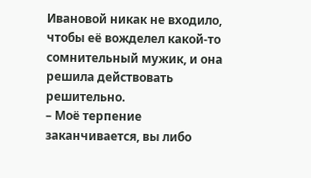Ивановой никак не входило, чтобы её вожделел какой-то сомнительный мужик, и она решила действовать решительно.
– Моё терпение заканчивается, вы либо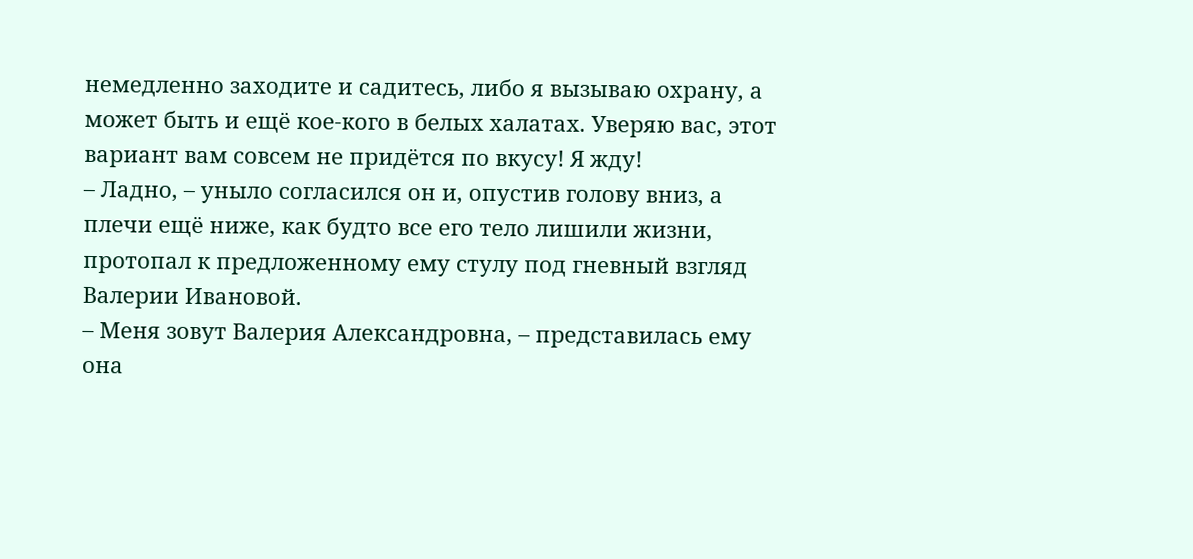немедленно заходите и садитесь, либо я вызываю охрану, а может быть и ещё кое-кого в белых халатах. Уверяю вас, этот вариант вам совсем не придётся по вкусу! Я жду!
– Ладно, – уныло согласился он и, опустив голову вниз, а плечи ещё ниже, как будто все его тело лишили жизни, протопал к предложенному ему стулу под гневный взгляд Валерии Ивановой.
– Меня зовут Валерия Александровна, – представилась ему она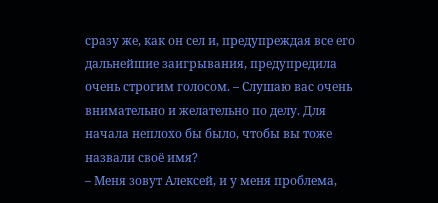сразу же, как он сел и, предупреждая все его дальнейшие заигрывания, предупредила очень строгим голосом. – Слушаю вас очень внимательно и желательно по делу. Для начала неплохо бы было, чтобы вы тоже назвали своё имя?
– Меня зовут Алексей, и у меня проблема,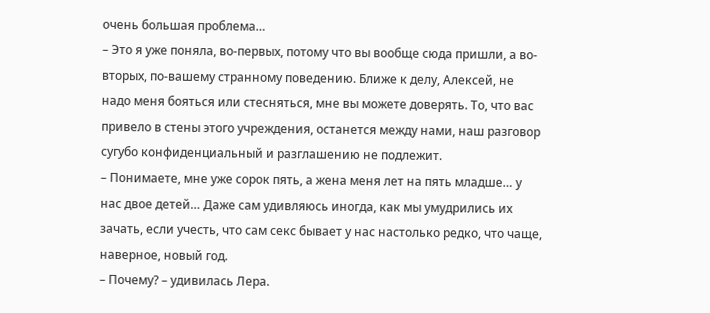очень большая проблема…
– Это я уже поняла, во-первых, потому что вы вообще сюда пришли, а во-вторых, по-вашему странному поведению. Ближе к делу, Алексей, не надо меня бояться или стесняться, мне вы можете доверять. То, что вас привело в стены этого учреждения, останется между нами, наш разговор сугубо конфиденциальный и разглашению не подлежит.
– Понимаете, мне уже сорок пять, а жена меня лет на пять младше… у нас двое детей… Даже сам удивляюсь иногда, как мы умудрились их зачать, если учесть, что сам секс бывает у нас настолько редко, что чаще, наверное, новый год.
– Почему? – удивилась Лера.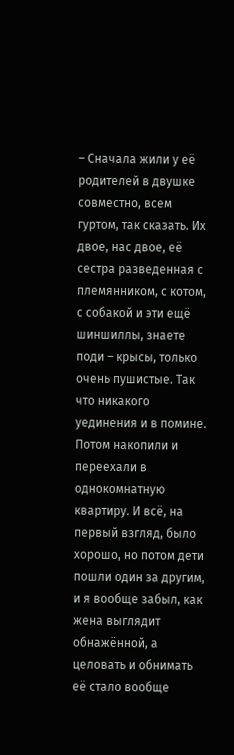– Сначала жили у её родителей в двушке совместно, всем гуртом, так сказать. Их двое, нас двое, её сестра разведенная с племянником, с котом, с собакой и эти ещё шиншиллы, знаете поди – крысы, только очень пушистые. Так что никакого уединения и в помине. Потом накопили и переехали в однокомнатную квартиру. И всё, на первый взгляд, было хорошо, но потом дети пошли один за другим, и я вообще забыл, как жена выглядит обнажённой, а целовать и обнимать её стало вообще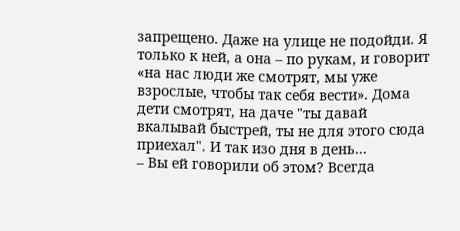запрещено. Даже на улице не подойди. Я только к ней, а она – по рукам, и говорит «на нас люди же смотрят, мы уже взрослые, чтобы так себя вести». Дома дети смотрят, на даче "ты давай вкалывай быстрей, ты не для этого сюда приехал". И так изо дня в день…
– Вы ей говорили об этом? Всегда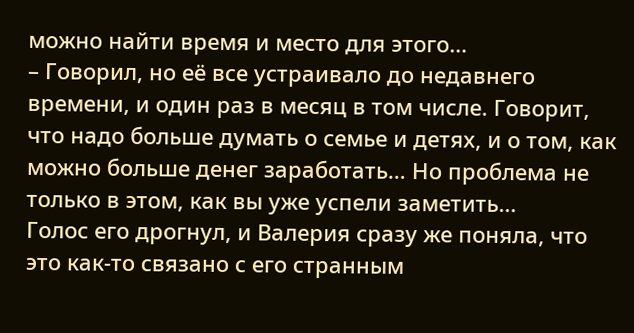можно найти время и место для этого…
– Говорил, но её все устраивало до недавнего времени, и один раз в месяц в том числе. Говорит, что надо больше думать о семье и детях, и о том, как можно больше денег заработать… Но проблема не только в этом, как вы уже успели заметить…
Голос его дрогнул, и Валерия сразу же поняла, что это как-то связано с его странным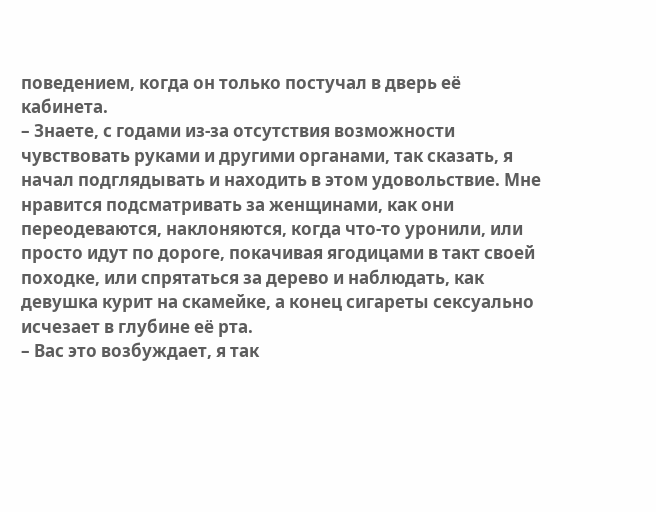поведением, когда он только постучал в дверь её кабинета.
– Знаете, с годами из-за отсутствия возможности чувствовать руками и другими органами, так сказать, я начал подглядывать и находить в этом удовольствие. Мне нравится подсматривать за женщинами, как они переодеваются, наклоняются, когда что-то уронили, или просто идут по дороге, покачивая ягодицами в такт своей походке, или спрятаться за дерево и наблюдать, как девушка курит на скамейке, а конец сигареты сексуально исчезает в глубине её рта.
– Вас это возбуждает, я так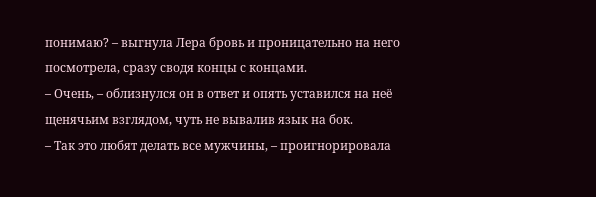понимаю? – выгнула Лера бровь и проницательно на него посмотрела, сразу сводя концы с концами.
– Очень, – облизнулся он в ответ и опять уставился на неё щенячьим взглядом, чуть не вывалив язык на бок.
– Так это любят делать все мужчины, – проигнорировала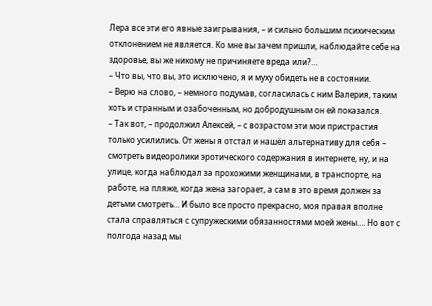Лера все эти его явные заигрывания, – и сильно большим психическим отклонением не является. Ко мне вы зачем пришли, наблюдайте себе на здоровье, вы же никому не причиняете вреда или?…
– Что вы, что вы, это исключено, я и муху обидеть не в состоянии.
– Верю на слово, – немного подумав, согласилась с ним Валерия, таким хоть и странным и озабоченным, но добродушным он ей показался.
– Так вот, – продолжил Алексей, – с возрастом эти мои пристрастия только усилились. От жены я отстал и нашёл альтернативу для себя – смотреть видеоролики эротического содержания в интернете, ну, и на улице, когда наблюдал за прохожими женщинами, в транспорте, на работе, на пляже, когда жена загорает, а сам в это время должен за детьми смотреть… И было все просто прекрасно, моя правая вполне стала справляться с супружескими обязанностями моей жены…. Но вот с полгода назад мы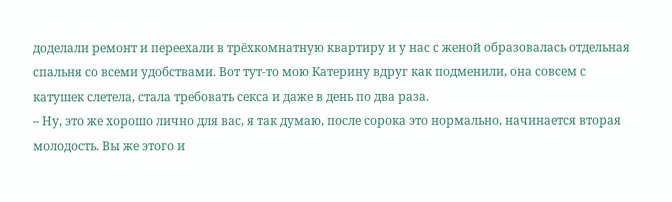доделали ремонт и переехали в трёхкомнатную квартиру и у нас с женой образовалась отдельная спальня со всеми удобствами. Вот тут-то мою Катерину вдруг как подменили, она совсем с катушек слетела, стала требовать секса и даже в день по два раза.
– Ну, это же хорошо лично для вас, я так думаю, после сорока это нормально, начинается вторая молодость. Вы же этого и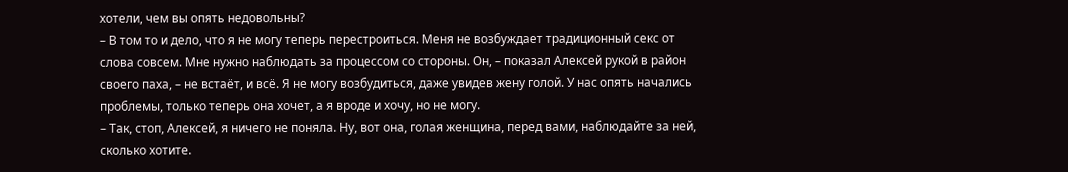хотели, чем вы опять недовольны?
– В том то и дело, что я не могу теперь перестроиться. Меня не возбуждает традиционный секс от слова совсем. Мне нужно наблюдать за процессом со стороны. Он, – показал Алексей рукой в район своего паха, – не встаёт, и всё. Я не могу возбудиться, даже увидев жену голой. У нас опять начались проблемы, только теперь она хочет, а я вроде и хочу, но не могу.
– Так, стоп, Алексей, я ничего не поняла. Ну, вот она, голая женщина, перед вами, наблюдайте за ней, сколько хотите.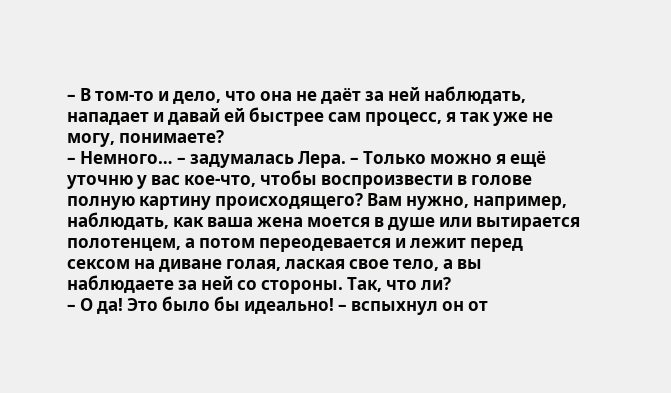– В том-то и дело, что она не даёт за ней наблюдать, нападает и давай ей быстрее сам процесс, я так уже не могу, понимаете?
– Немного… – задумалась Лера. – Только можно я ещё уточню у вас кое-что, чтобы воспроизвести в голове полную картину происходящего? Вам нужно, например, наблюдать, как ваша жена моется в душе или вытирается полотенцем, а потом переодевается и лежит перед сексом на диване голая, лаская свое тело, а вы наблюдаете за ней со стороны. Так, что ли?
– О да! Это было бы идеально! – вспыхнул он от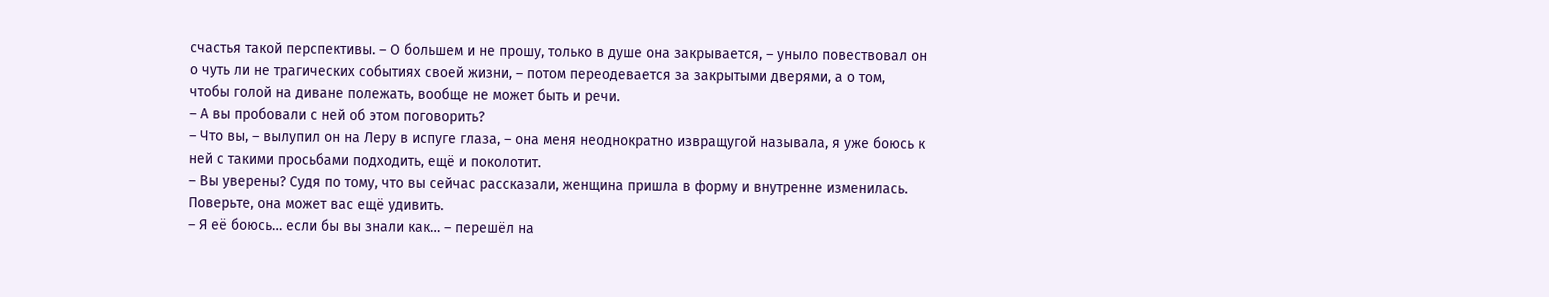счастья такой перспективы. – О большем и не прошу, только в душе она закрывается, – уныло повествовал он о чуть ли не трагических событиях своей жизни, – потом переодевается за закрытыми дверями, а о том, чтобы голой на диване полежать, вообще не может быть и речи.
– А вы пробовали с ней об этом поговорить?
– Что вы, – вылупил он на Леру в испуге глаза, – она меня неоднократно извращугой называла, я уже боюсь к ней с такими просьбами подходить, ещё и поколотит.
– Вы уверены? Судя по тому, что вы сейчас рассказали, женщина пришла в форму и внутренне изменилась. Поверьте, она может вас ещё удивить.
– Я её боюсь… если бы вы знали как… – перешёл на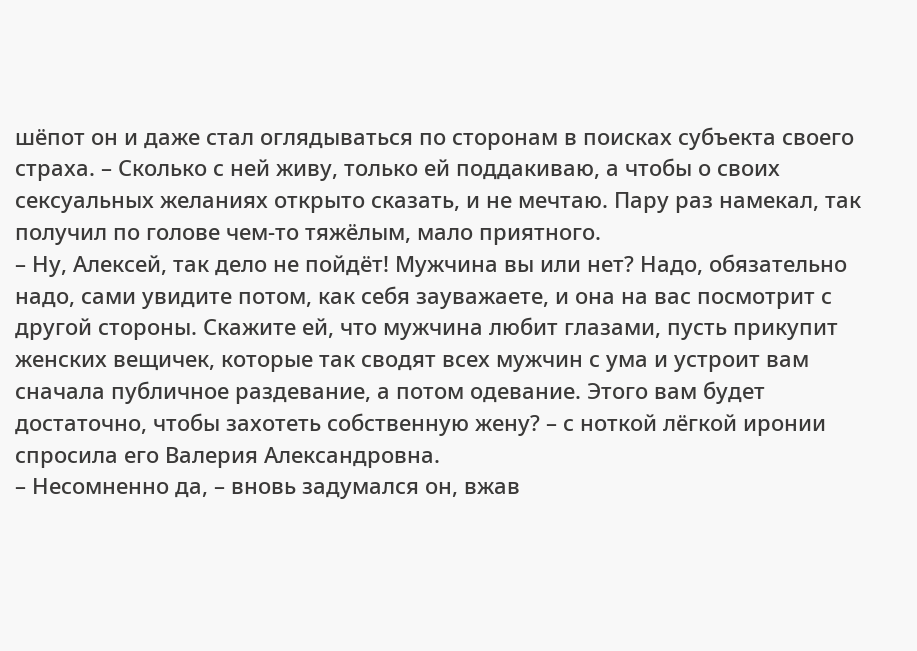шёпот он и даже стал оглядываться по сторонам в поисках субъекта своего страха. – Сколько с ней живу, только ей поддакиваю, а чтобы о своих сексуальных желаниях открыто сказать, и не мечтаю. Пару раз намекал, так получил по голове чем-то тяжёлым, мало приятного.
– Ну, Алексей, так дело не пойдёт! Мужчина вы или нет? Надо, обязательно надо, сами увидите потом, как себя зауважаете, и она на вас посмотрит с другой стороны. Скажите ей, что мужчина любит глазами, пусть прикупит женских вещичек, которые так сводят всех мужчин с ума и устроит вам сначала публичное раздевание, а потом одевание. Этого вам будет достаточно, чтобы захотеть собственную жену? – с ноткой лёгкой иронии спросила его Валерия Александровна.
– Несомненно да, – вновь задумался он, вжав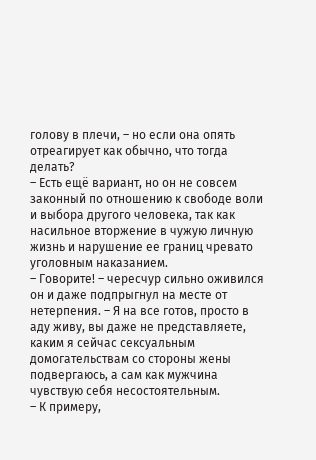голову в плечи, – но если она опять отреагирует как обычно, что тогда делать?
– Есть ещё вариант, но он не совсем законный по отношению к свободе воли и выбора другого человека, так как насильное вторжение в чужую личную жизнь и нарушение ее границ чревато уголовным наказанием.
– Говорите! – чересчур сильно оживился он и даже подпрыгнул на месте от нетерпения. – Я на все готов, просто в аду живу, вы даже не представляете, каким я сейчас сексуальным домогательствам со стороны жены подвергаюсь, а сам как мужчина чувствую себя несостоятельным.
– К примеру,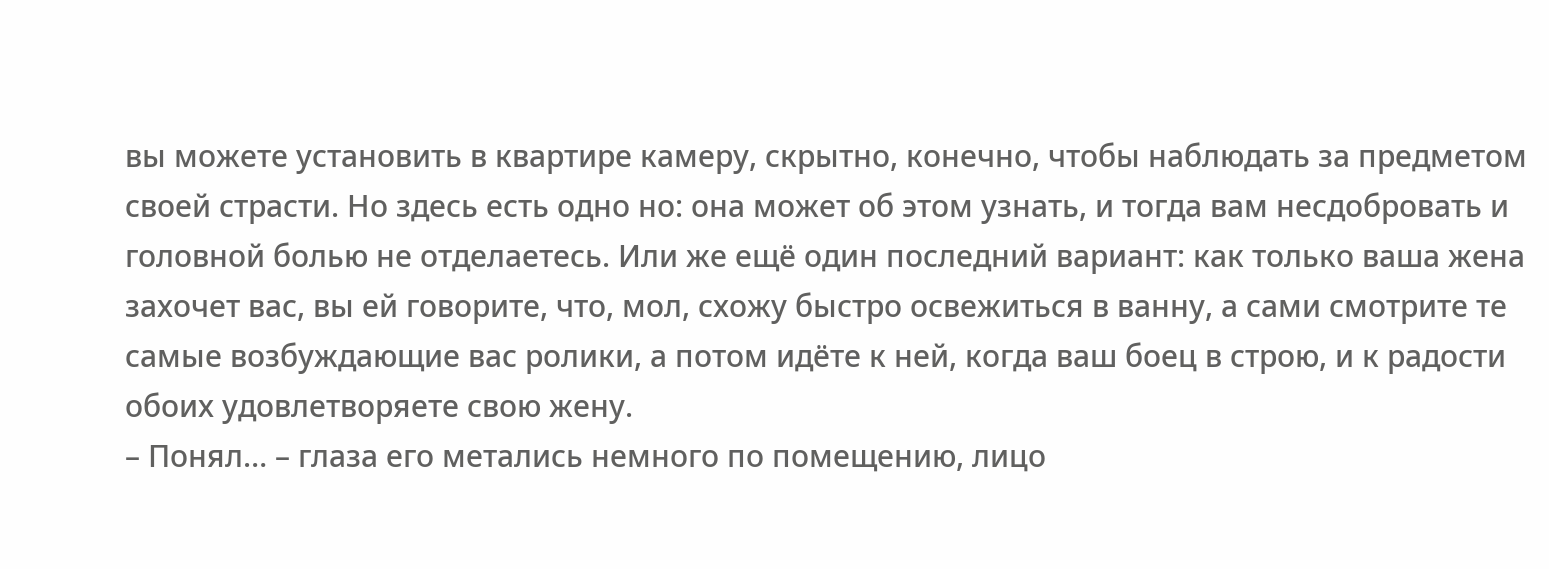вы можете установить в квартире камеру, скрытно, конечно, чтобы наблюдать за предметом своей страсти. Но здесь есть одно но: она может об этом узнать, и тогда вам несдобровать и головной болью не отделаетесь. Или же ещё один последний вариант: как только ваша жена захочет вас, вы ей говорите, что, мол, схожу быстро освежиться в ванну, а сами смотрите те самые возбуждающие вас ролики, а потом идёте к ней, когда ваш боец в строю, и к радости обоих удовлетворяете свою жену.
– Понял… – глаза его метались немного по помещению, лицо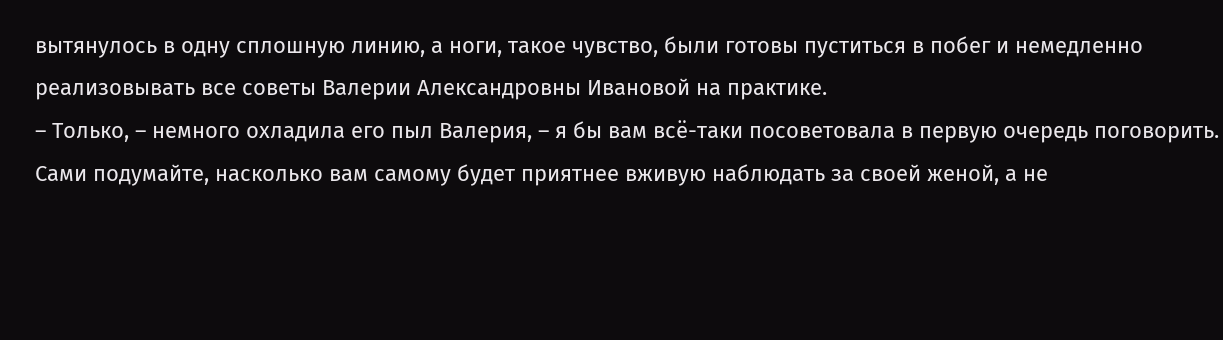вытянулось в одну сплошную линию, а ноги, такое чувство, были готовы пуститься в побег и немедленно реализовывать все советы Валерии Александровны Ивановой на практике.
– Только, – немного охладила его пыл Валерия, – я бы вам всё-таки посоветовала в первую очередь поговорить. Сами подумайте, насколько вам самому будет приятнее вживую наблюдать за своей женой, а не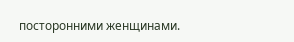посторонними женщинами.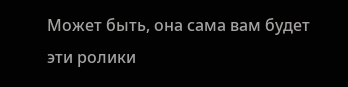Может быть, она сама вам будет эти ролики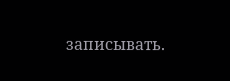записывать.